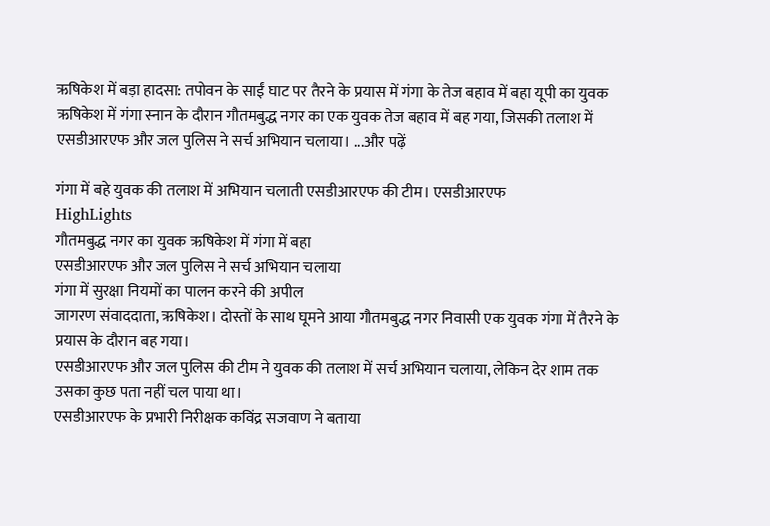ऋषिकेश में बड़ा हादसा: तपोवन के साईं घाट पर तैरने के प्रयास में गंगा के तेज बहाव में बहा यूपी का युवक
ऋषिकेश में गंगा स्नान के दौरान गौतमबुद्ध नगर का एक युवक तेज बहाव में बह गया, जिसकी तलाश में एसडीआरएफ और जल पुलिस ने सर्च अभियान चलाया। ...और पढ़ें

गंगा में बहे युवक की तलाश में अभियान चलाती एसडीआरएफ की टीम। एसडीआरएफ
HighLights
गौतमबुद्ध नगर का युवक ऋषिकेश में गंगा में बहा
एसडीआरएफ और जल पुलिस ने सर्च अभियान चलाया
गंगा में सुरक्षा नियमों का पालन करने की अपील
जागरण संवाददाता, ऋषिकेश। दोस्तों के साथ घूमने आया गौतमबुद्ध नगर निवासी एक युवक गंगा में तैरने के प्रयास के दौरान बह गया।
एसडीआरएफ और जल पुलिस की टीम ने युवक की तलाश में सर्च अभियान चलाया, लेकिन देर शाम तक उसका कुछ पता नहीं चल पाया था।
एसडीआरएफ के प्रभारी निरीक्षक कविंद्र सजवाण ने बताया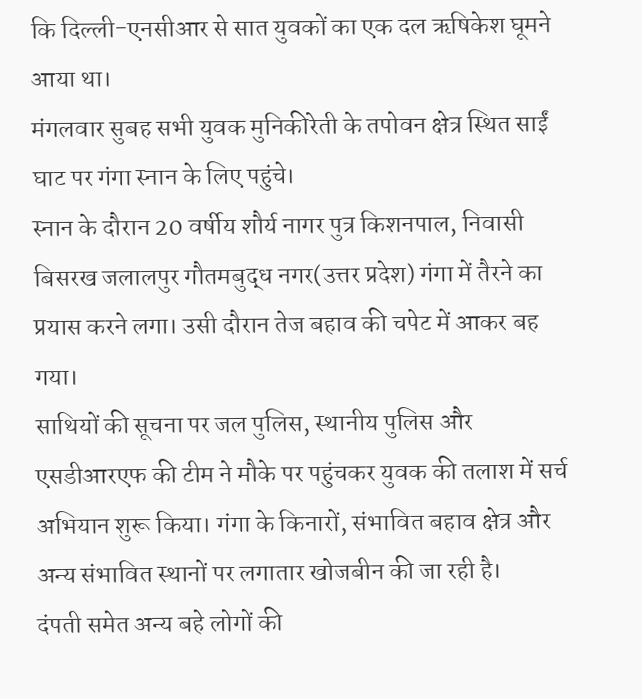कि दिल्ली-एनसीआर से सात युवकों का एक दल ऋषिकेश घूमने आया था।
मंगलवार सुबह सभी युवक मुनिकीरेती के तपोवन क्षेत्र स्थित साईं घाट पर गंगा स्नान के लिए पहुंचे।
स्नान के दौरान 20 वर्षीय शौर्य नागर पुत्र किशनपाल, निवासी बिसरख जलालपुर गौतमबुद्ध नगर(उत्तर प्रदेश) गंगा में तैरने का प्रयास करने लगा। उसी दौरान तेज बहाव की चपेट में आकर बह गया।
साथियों की सूचना पर जल पुलिस, स्थानीय पुलिस और एसडीआरएफ की टीम ने मौके पर पहुंचकर युवक की तलाश में सर्च अभियान शुरू किया। गंगा के किनारों, संभावित बहाव क्षेत्र और अन्य संभावित स्थानों पर लगातार खोजबीन की जा रही है।
दंपती समेत अन्य बहे लोगों की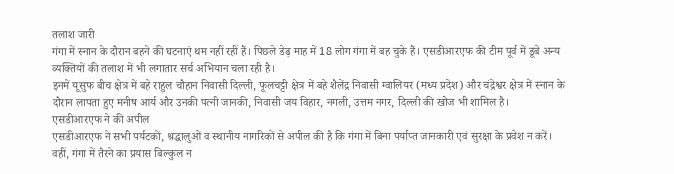तलाश जारी
गंगा में स्नान के दौरान बहने की घटनाएं थम नहीं रहीं हैं। पिछले डेढ़ माह में 18 लोग गंगा में बह चुके हैं। एसडीआरएफ की टीम पूर्व में डूबे अन्य व्यक्तियों की तलाश में भी लगातार सर्च अभियान चला रही है।
इनमें यूसुफ बीच क्षेत्र में बहे राहुल चौहान निवासी दिल्ली, फूलचट्टी क्षेत्र में बहे शैलेंद्र निवासी ग्वालियर (मध्य प्रदेश) और चंद्रेश्वर क्षेत्र में स्नान के दौरान लापता हुए मनीष आर्य और उनकी पत्नी जानकी, निवासी जय विहार, नगली, उत्तम नगर, दिल्ली की खोज भी शामिल है।
एसडीआरएफ ने की अपील
एसडीआरएफ ने सभी पर्यटकों, श्रद्धालुओं व स्थानीय नागरिकों से अपील की है कि गंगा में बिना पर्याप्त जानकारी एवं सुरक्षा के प्रवेश न करें।
वहीं, गंगा में तैरने का प्रयास बिल्कुल न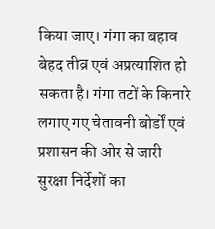किया जाए। गंगा का बहाव बेहद तीव्र एवं अप्रत्याशित हो सकता है। गंगा तटों के किनारे लगाए गए चेतावनी बोर्डों एवं प्रशासन की ओर से जारी सुरक्षा निर्देशों का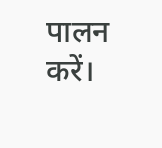पालन करें।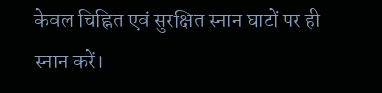केवल चिह्नित एवं सुरक्षित स्नान घाटों पर ही स्नान करें।